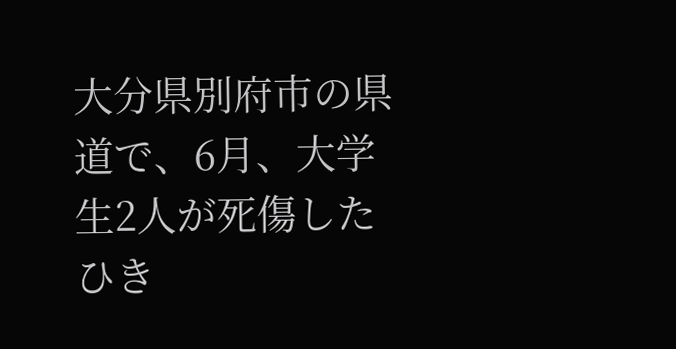大分県別府市の県道で、6月、大学生2人が死傷したひき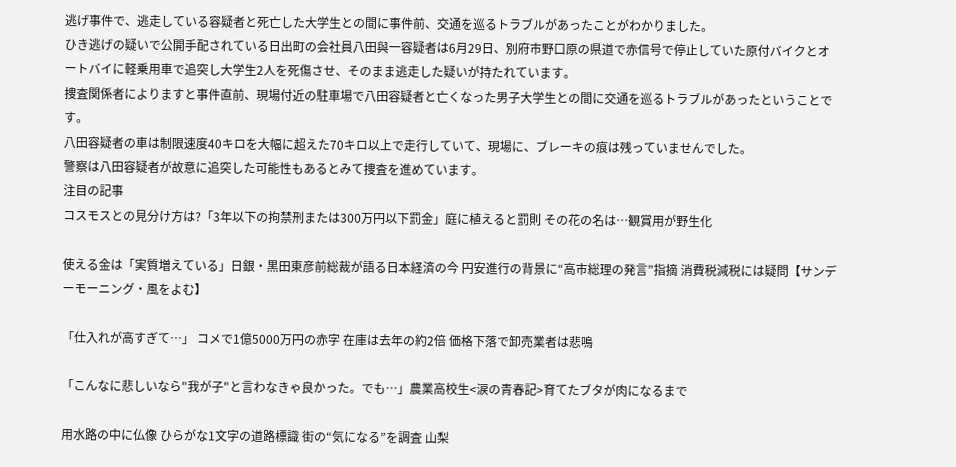逃げ事件で、逃走している容疑者と死亡した大学生との間に事件前、交通を巡るトラブルがあったことがわかりました。
ひき逃げの疑いで公開手配されている日出町の会社員八田與一容疑者は6月29日、別府市野口原の県道で赤信号で停止していた原付バイクとオートバイに軽乗用車で追突し大学生2人を死傷させ、そのまま逃走した疑いが持たれています。
捜査関係者によりますと事件直前、現場付近の駐車場で八田容疑者と亡くなった男子大学生との間に交通を巡るトラブルがあったということです。
八田容疑者の車は制限速度40キロを大幅に超えた70キロ以上で走行していて、現場に、ブレーキの痕は残っていませんでした。
警察は八田容疑者が故意に追突した可能性もあるとみて捜査を進めています。
注目の記事
コスモスとの見分け方は?「3年以下の拘禁刑または300万円以下罰金」庭に植えると罰則 その花の名は…観賞用が野生化

使える金は「実質増えている」日銀・黒田東彦前総裁が語る日本経済の今 円安進行の背景に“高市総理の発言”指摘 消費税減税には疑問【サンデーモーニング・風をよむ】

「仕入れが高すぎて…」 コメで1億5000万円の赤字 在庫は去年の約2倍 価格下落で卸売業者は悲鳴

「こんなに悲しいなら"我が子"と言わなきゃ良かった。でも…」農業高校生<涙の青春記>育てたブタが肉になるまで

用水路の中に仏像 ひらがな1文字の道路標識 街の“気になる”を調査 山梨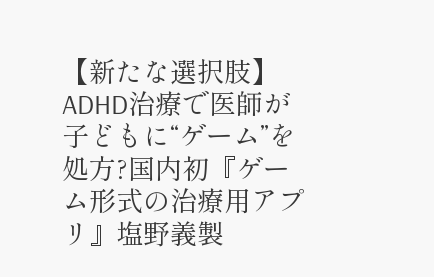【新たな選択肢】ADHD治療で医師が子どもに“ゲーム”を処方?国内初『ゲーム形式の治療用アプリ』塩野義製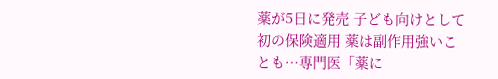薬が5日に発売 子ども向けとして初の保険適用 薬は副作用強いことも…専門医「薬に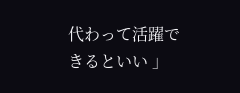代わって活躍できるといい 」